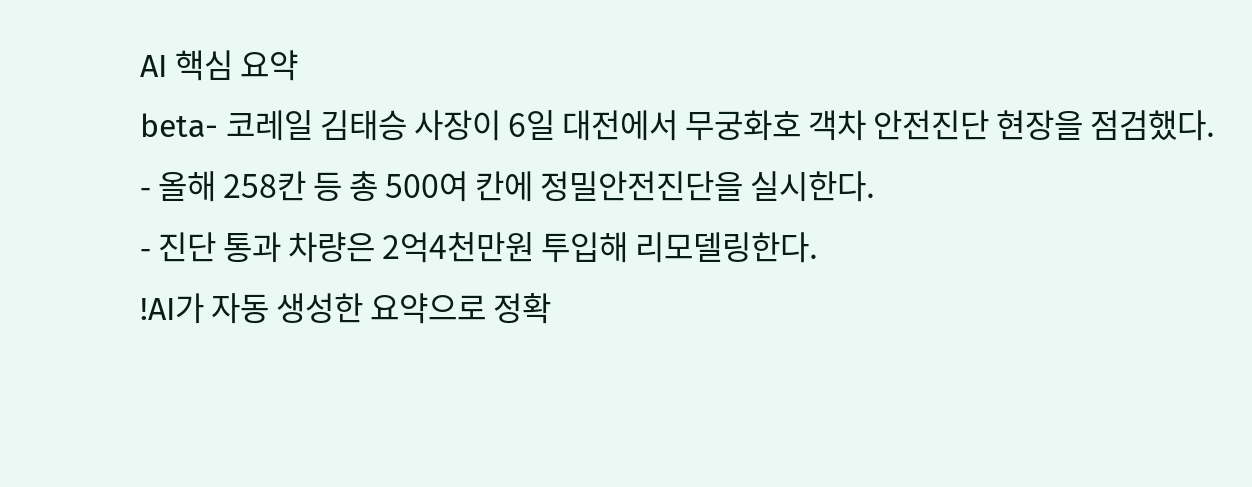AI 핵심 요약
beta- 코레일 김태승 사장이 6일 대전에서 무궁화호 객차 안전진단 현장을 점검했다.
- 올해 258칸 등 총 500여 칸에 정밀안전진단을 실시한다.
- 진단 통과 차량은 2억4천만원 투입해 리모델링한다.
!AI가 자동 생성한 요약으로 정확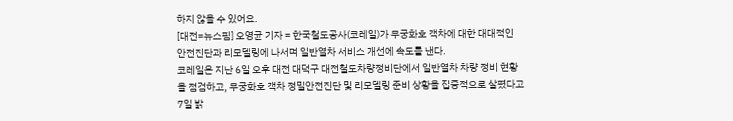하지 않을 수 있어요.
[대전=뉴스핌] 오영균 기자 = 한국철도공사(코레일)가 무궁화호 객차에 대한 대대적인 안전진단과 리모델링에 나서며 일반열차 서비스 개선에 속도를 낸다.
코레일은 지난 6일 오후 대전 대덕구 대전철도차량정비단에서 일반열차 차량 정비 현황을 점검하고, 무궁화호 객차 정밀안전진단 및 리모델링 준비 상황을 집중적으로 살폈다고 7일 밝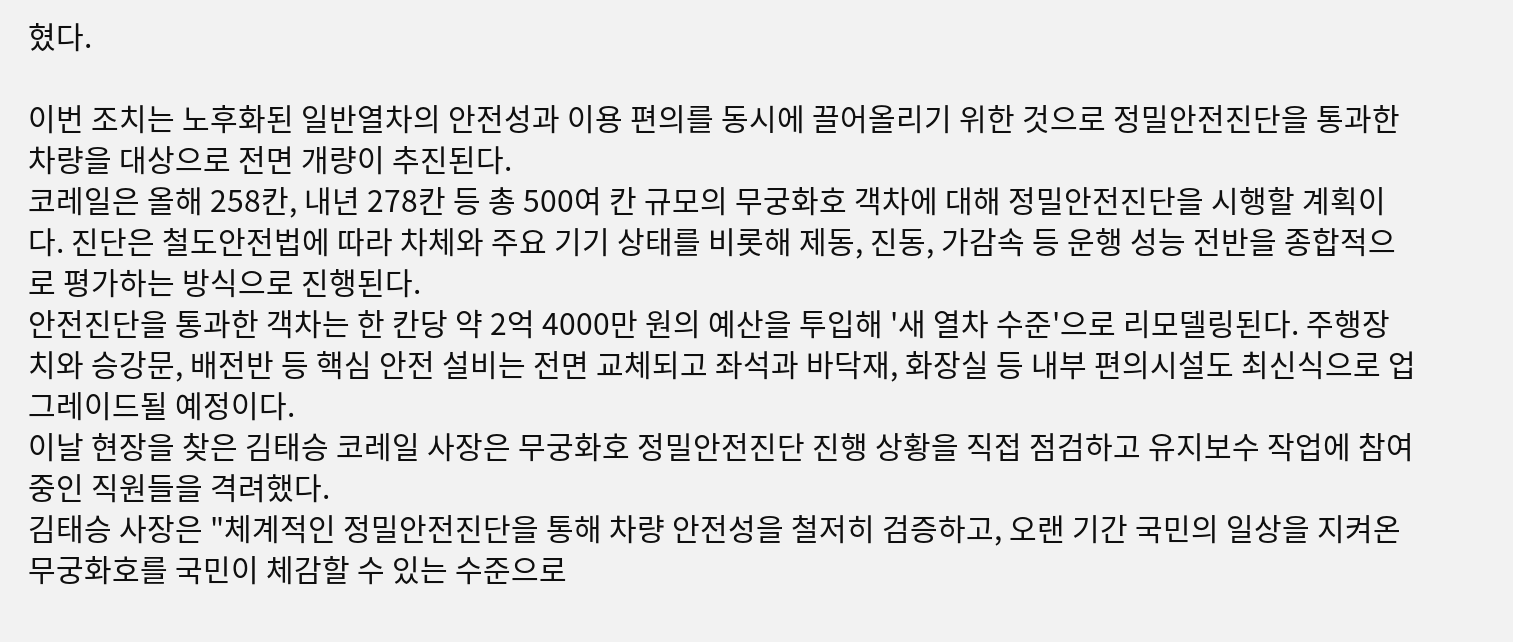혔다.

이번 조치는 노후화된 일반열차의 안전성과 이용 편의를 동시에 끌어올리기 위한 것으로 정밀안전진단을 통과한 차량을 대상으로 전면 개량이 추진된다.
코레일은 올해 258칸, 내년 278칸 등 총 500여 칸 규모의 무궁화호 객차에 대해 정밀안전진단을 시행할 계획이다. 진단은 철도안전법에 따라 차체와 주요 기기 상태를 비롯해 제동, 진동, 가감속 등 운행 성능 전반을 종합적으로 평가하는 방식으로 진행된다.
안전진단을 통과한 객차는 한 칸당 약 2억 4000만 원의 예산을 투입해 '새 열차 수준'으로 리모델링된다. 주행장치와 승강문, 배전반 등 핵심 안전 설비는 전면 교체되고 좌석과 바닥재, 화장실 등 내부 편의시설도 최신식으로 업그레이드될 예정이다.
이날 현장을 찾은 김태승 코레일 사장은 무궁화호 정밀안전진단 진행 상황을 직접 점검하고 유지보수 작업에 참여 중인 직원들을 격려했다.
김태승 사장은 "체계적인 정밀안전진단을 통해 차량 안전성을 철저히 검증하고, 오랜 기간 국민의 일상을 지켜온 무궁화호를 국민이 체감할 수 있는 수준으로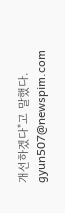개선하겠다"고 말했다.
gyun507@newspim.com